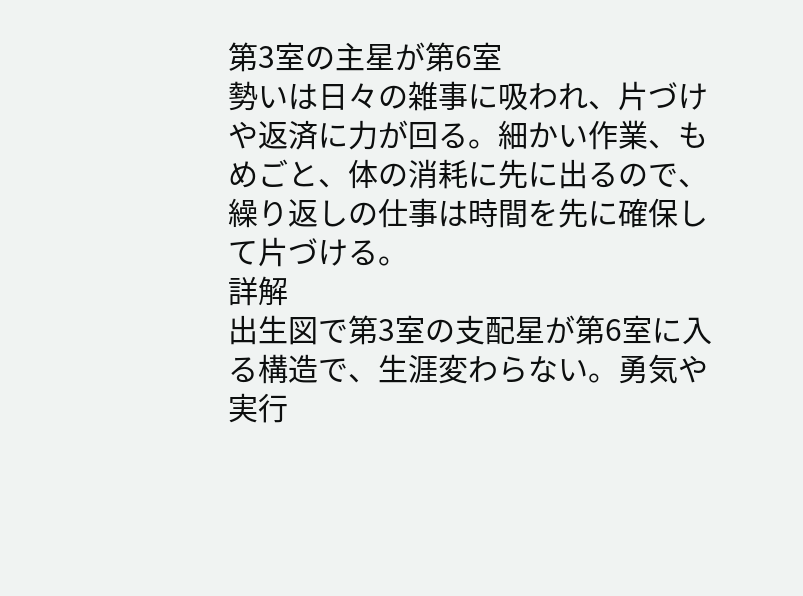第3室の主星が第6室
勢いは日々の雑事に吸われ、片づけや返済に力が回る。細かい作業、もめごと、体の消耗に先に出るので、繰り返しの仕事は時間を先に確保して片づける。
詳解
出生図で第3室の支配星が第6室に入る構造で、生涯変わらない。勇気や実行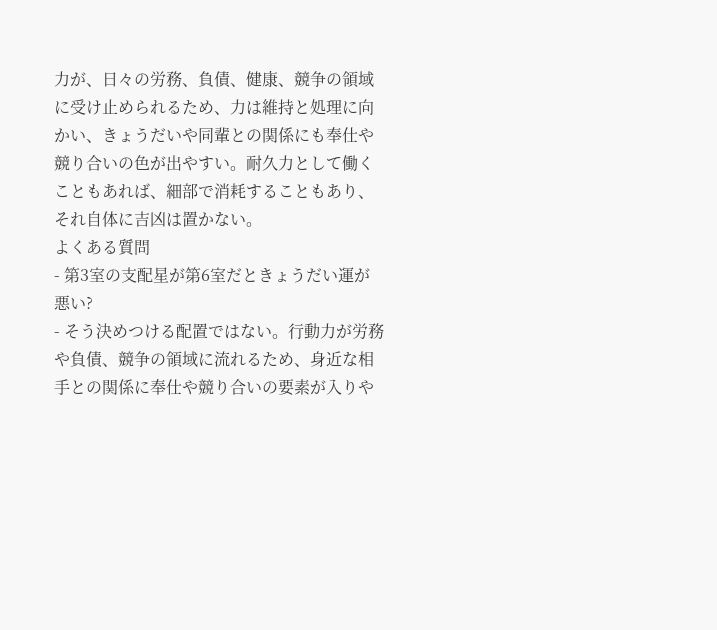力が、日々の労務、負債、健康、競争の領域に受け止められるため、力は維持と処理に向かい、きょうだいや同輩との関係にも奉仕や競り合いの色が出やすい。耐久力として働くこともあれば、細部で消耗することもあり、それ自体に吉凶は置かない。
よくある質問
- 第3室の支配星が第6室だときょうだい運が悪い?
- そう決めつける配置ではない。行動力が労務や負債、競争の領域に流れるため、身近な相手との関係に奉仕や競り合いの要素が入りや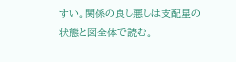すい。関係の良し悪しは支配星の状態と図全体で読む。